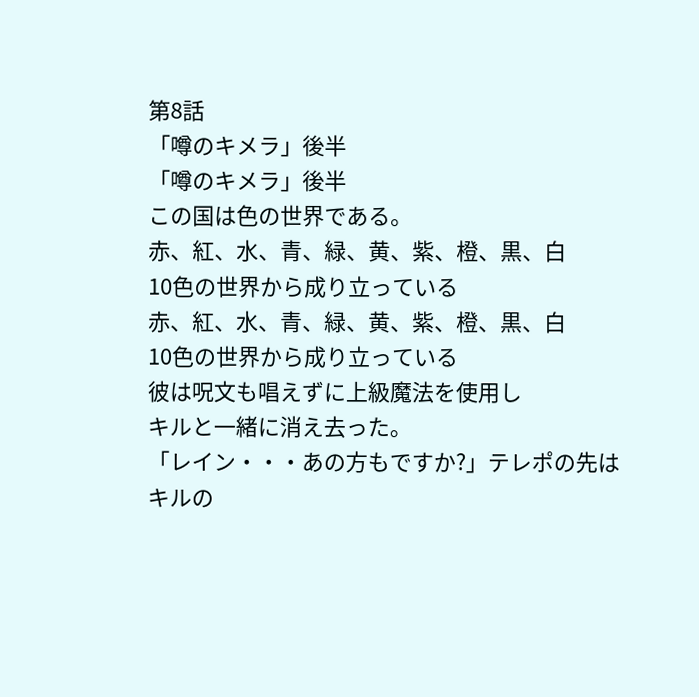第8話
「噂のキメラ」後半
「噂のキメラ」後半
この国は色の世界である。
赤、紅、水、青、緑、黄、紫、橙、黒、白
10色の世界から成り立っている
赤、紅、水、青、緑、黄、紫、橙、黒、白
10色の世界から成り立っている
彼は呪文も唱えずに上級魔法を使用し
キルと一緒に消え去った。
「レイン・・・あの方もですか?」テレポの先はキルの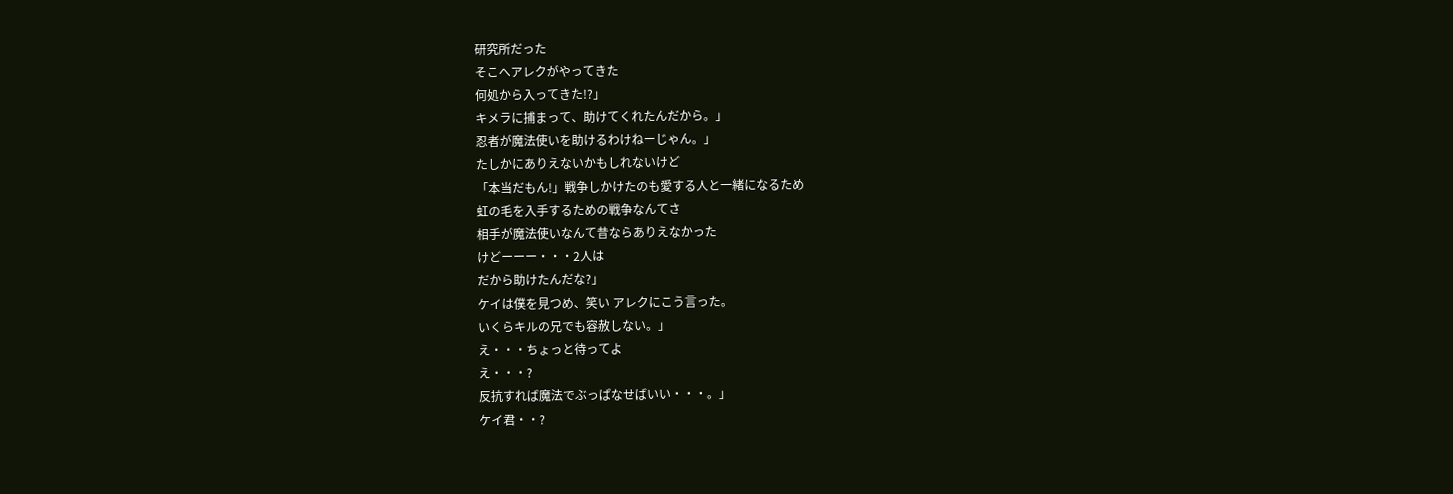研究所だった
そこへアレクがやってきた
何処から入ってきた!?」
キメラに捕まって、助けてくれたんだから。」
忍者が魔法使いを助けるわけねーじゃん。」
たしかにありえないかもしれないけど
「本当だもん!」戦争しかけたのも愛する人と一緒になるため
虹の毛を入手するための戦争なんてさ
相手が魔法使いなんて昔ならありえなかった
けどーーー・・・2人は
だから助けたんだな?」
ケイは僕を見つめ、笑い アレクにこう言った。
いくらキルの兄でも容赦しない。」
え・・・ちょっと待ってよ
え・・・?
反抗すれば魔法でぶっぱなせばいい・・・。」
ケイ君・・?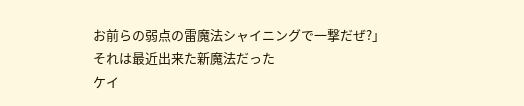お前らの弱点の雷魔法シャイニングで一撃だぜ?」
それは最近出来た新魔法だった
ケイ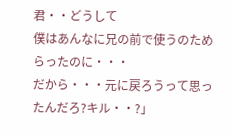君・・どうして
僕はあんなに兄の前で使うのためらったのに・・・
だから・・・元に戻ろうって思ったんだろ?キル・・?」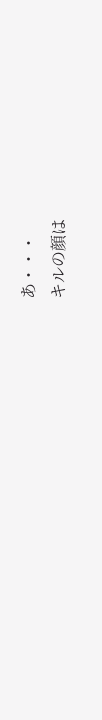あ・・・
キルの顔は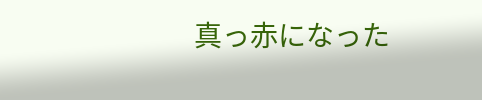真っ赤になった